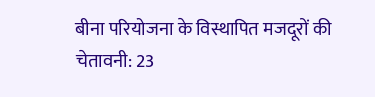बीना परियोजना के विस्थापित मजदूरों की चेतावनी: 23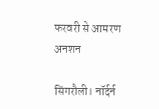फरवरी से आमरण अनशन

सिंगरौली। नॉर्दर्न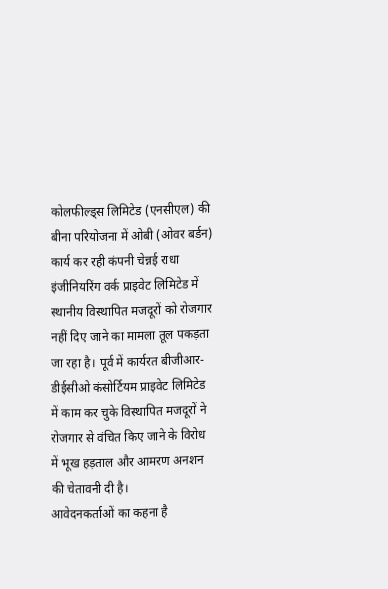कोलफील्ड्स लिमिटेड (एनसीएल) की बीना परियोजना में ओबी (ओवर बर्डन) कार्य कर रही कंपनी चेन्नई राधा इंजीनियरिंग वर्क प्राइवेट लिमिटेड में स्थानीय विस्थापित मजदूरों को रोजगार नहीं दिए जाने का मामला तूल पकड़ता जा रहा है। पूर्व में कार्यरत बीजीआर-डीईसीओ कंसोर्टियम प्राइवेट लिमिटेड में काम कर चुके विस्थापित मजदूरों ने रोजगार से वंचित किए जाने के विरोध में भूख हड़ताल और आमरण अनशन की चेतावनी दी है।
आवेदनकर्ताओं का कहना है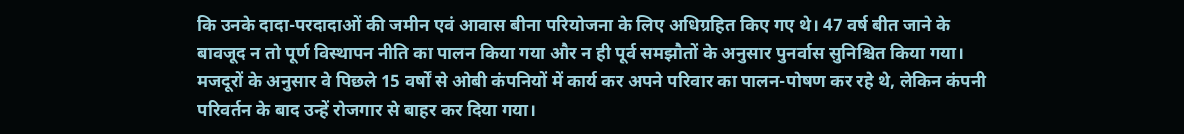कि उनके दादा-परदादाओं की जमीन एवं आवास बीना परियोजना के लिए अधिग्रहित किए गए थे। 47 वर्ष बीत जाने के बावजूद न तो पूर्ण विस्थापन नीति का पालन किया गया और न ही पूर्व समझौतों के अनुसार पुनर्वास सुनिश्चित किया गया। मजदूरों के अनुसार वे पिछले 15 वर्षों से ओबी कंपनियों में कार्य कर अपने परिवार का पालन-पोषण कर रहे थे, लेकिन कंपनी परिवर्तन के बाद उन्हें रोजगार से बाहर कर दिया गया।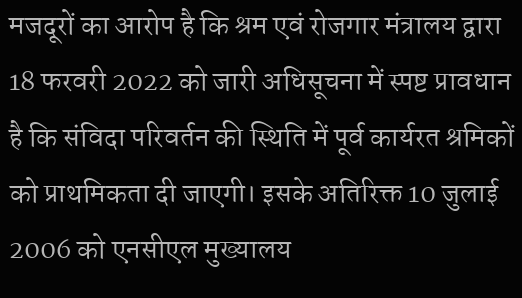मजदूरों का आरोप है कि श्रम एवं रोजगार मंत्रालय द्वारा 18 फरवरी 2022 को जारी अधिसूचना में स्पष्ट प्रावधान है कि संविदा परिवर्तन की स्थिति में पूर्व कार्यरत श्रमिकों को प्राथमिकता दी जाएगी। इसके अतिरिक्त 10 जुलाई 2006 को एनसीएल मुख्यालय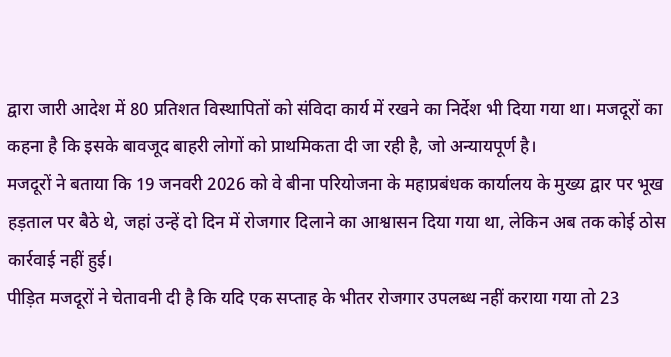द्वारा जारी आदेश में 80 प्रतिशत विस्थापितों को संविदा कार्य में रखने का निर्देश भी दिया गया था। मजदूरों का कहना है कि इसके बावजूद बाहरी लोगों को प्राथमिकता दी जा रही है, जो अन्यायपूर्ण है।
मजदूरों ने बताया कि 19 जनवरी 2026 को वे बीना परियोजना के महाप्रबंधक कार्यालय के मुख्य द्वार पर भूख हड़ताल पर बैठे थे, जहां उन्हें दो दिन में रोजगार दिलाने का आश्वासन दिया गया था, लेकिन अब तक कोई ठोस कार्रवाई नहीं हुई।
पीड़ित मजदूरों ने चेतावनी दी है कि यदि एक सप्ताह के भीतर रोजगार उपलब्ध नहीं कराया गया तो 23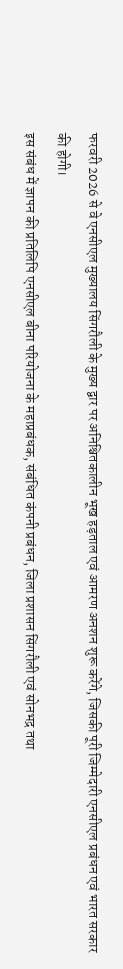फरवरी 2026 से वे एनसीएल मुख्यालय सिंगरौली के मुख्य द्वार पर अनिश्चितकालीन भूख हड़ताल एवं आमरण अनशन शुरू करेंगे, जिसकी पूरी जिम्मेदारी एनसीएल प्रबंधन एवं भारत सरकार की होगी।
इस संबंध में ज्ञापन की प्रतिलिपि एनसीएल बीना परियोजना के महाप्रबंधक, संबंधित कंपनी प्रबंधन, जिला प्रशासन सिंगरौली एवं सोनभद्र तथा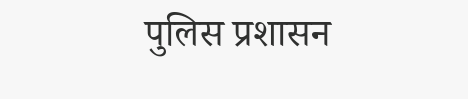पुलिस प्रशासन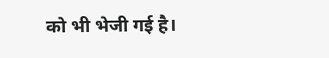को भी भेजी गई है।